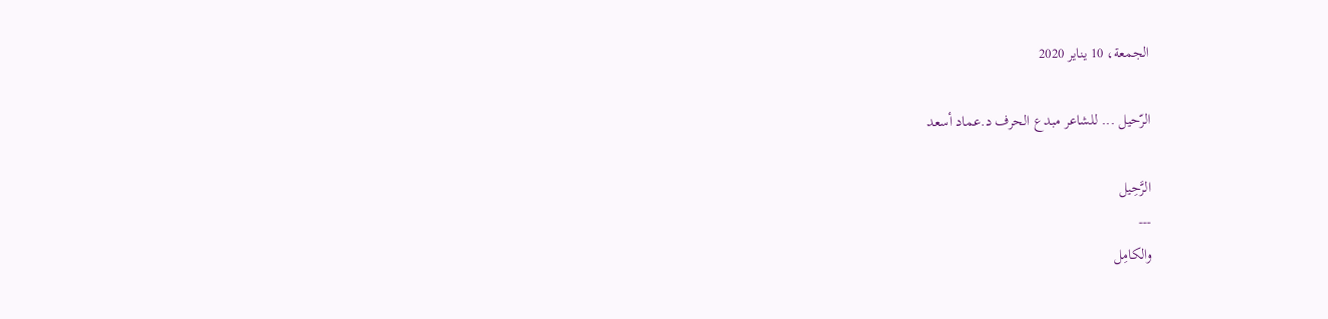الجمعة، 10 يناير 2020

الرّحيل ... للشاعر مبدع الحرف د.عماد أسعد

الرَّحِيل
---
والكامِل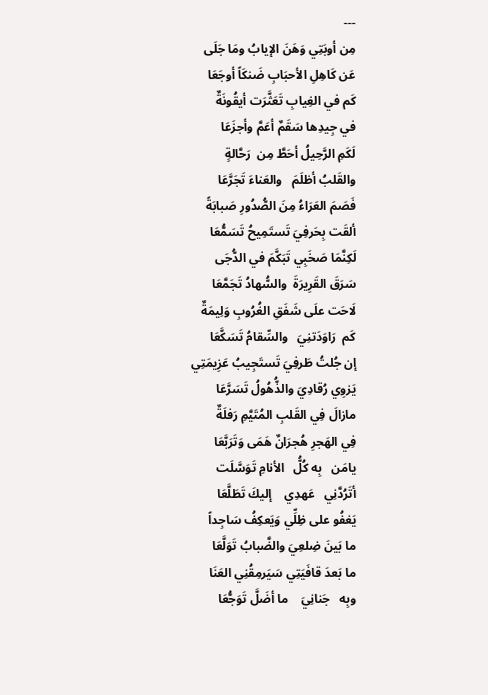---
مِن أوبَتِي وَهَنَ الإيابُ ومَا جَلَى
عَن كَاهِلِ الأحبَابِ ضَنكَاً أوجَعَا
كَم في الغِيابِ تَعَثَّرَت أيقُونَةٌ
في جِيدِها سَقَمٌ أعَمَّ وأجزَعَا
لَكَمِ الرَّحِيلُ أحَطَّ مِن  رَحَّالةٍ
والقَلبُ أظلَمَ   والعَناءَ تَجَرَّعَا
فَصَمَ العَرَاءُ مِنَ الصُّدُورِ صَبابَةً
ألقَت بِحَرفِيَ تَستَمِيحُ تَسَمُّعَا
لَكِنَّمَا صَخَبِي تَبَكَّمَ في الدُّجَى
سَرَقَ القَرِيرَةَ  والسُّهادُ تَجَمَّعَا
لَاحَت علَى شَفَقِ الغُرُوبِ وَلِيمَةٌ
كَم  رَاوَدَتنِيَ   والسِّقامُ تَسَكَّعَا
إن جُلتُ طَرفِيَ تَستَجِيبُ عَزِيمَتِي
يَزوِي رُقادِيَ والذُّهُولُ تَسَرَّعَا
مازالَ فِي القَلبِ المُتَيَّمِ رَفلَةٌ
فِي الهَجرِ هُجرَانٌ هَمَى وَتَرَبَّعَا
يامَن   بِه كُلُّ   الأنامِ تَوَسَّلَت
أتَرُدَّنِي   عَهدِي    إليكَ تَطَلَّعَا
يَغفُو على ظِلِّي وَيَعكِفُ سَاجِداً
ما بَينَ ضِلعِيَ والضَّبابُ تَوَلَّعَا
ما بَعدَ قافَيَتِي سَيَرمِقُنِي العَنَا
وبِه   جَنانِيَ    ما أضَلَّ تَوَجُّعَا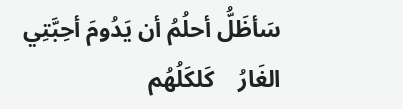سَأظَلُّ أحلُمُ أن يَدُومَ أحِبَّتِي
الغَارُ    كَلكَلُهُم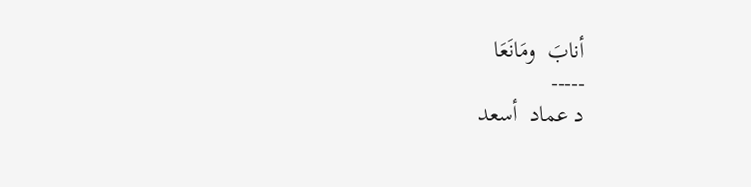أنابَ  ومَانَعَا
-----
د عماد  أسعد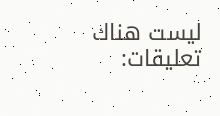ليست هناك تعليقات: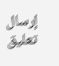إرسال تعليق